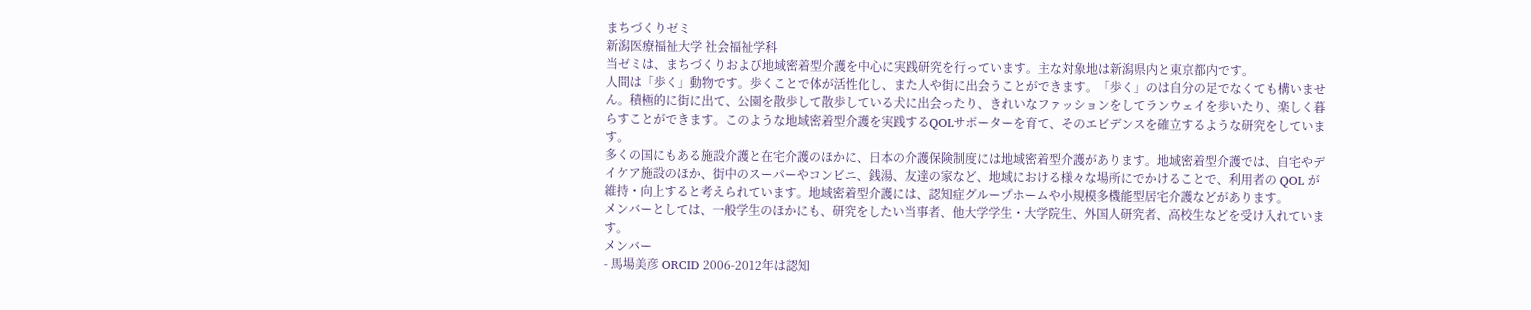まちづくりゼミ
新潟医療福祉大学 社会福祉学科
当ゼミは、まちづくりおよび地域密着型介護を中心に実践研究を行っています。主な対象地は新潟県内と東京都内です。
人間は「歩く」動物です。歩くことで体が活性化し、また人や街に出会うことができます。「歩く」のは自分の足でなくても構いません。積極的に街に出て、公園を散歩して散歩している犬に出会ったり、きれいなファッションをしてランウェイを歩いたり、楽しく暮らすことができます。このような地域密着型介護を実践するQOLサポーターを育て、そのエビデンスを確立するような研究をしています。
多くの国にもある施設介護と在宅介護のほかに、日本の介護保険制度には地域密着型介護があります。地域密着型介護では、自宅やデイケア施設のほか、街中のスーパーやコンビニ、銭湯、友達の家など、地域における様々な場所にでかけることで、利用者の QOL が維持・向上すると考えられています。地域密着型介護には、認知症グループホームや小規模多機能型居宅介護などがあります。
メンバーとしては、一般学生のほかにも、研究をしたい当事者、他大学学生・大学院生、外国人研究者、高校生などを受け入れています。
メンバー
- 馬場美彦 ORCID 2006-2012年は認知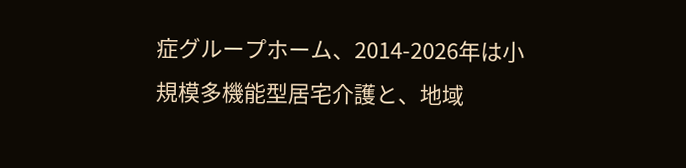症グループホーム、2014-2026年は小規模多機能型居宅介護と、地域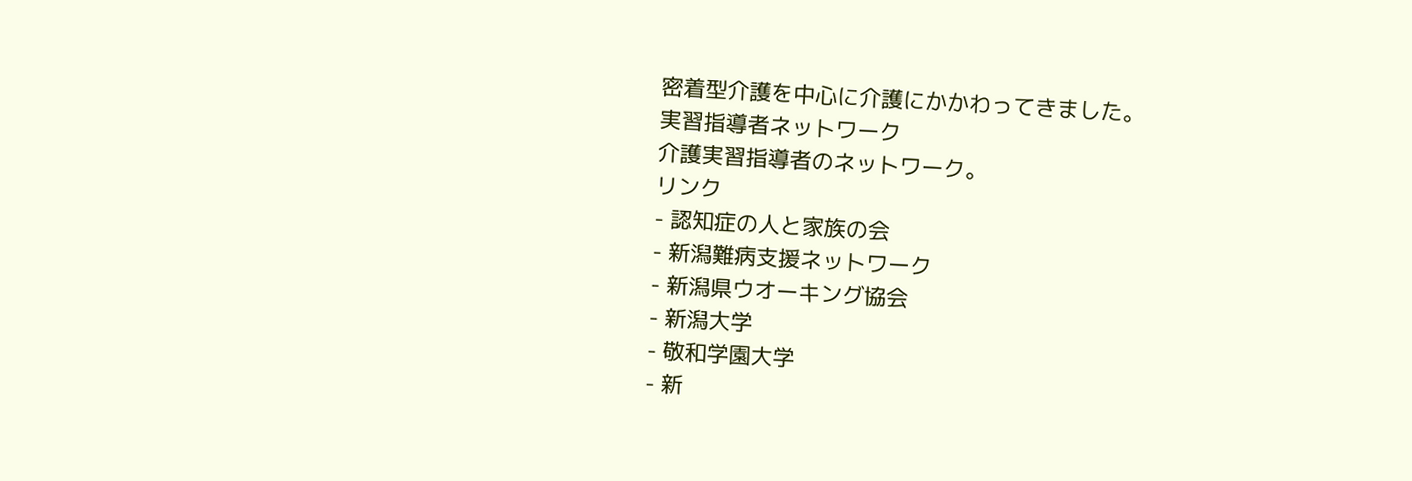密着型介護を中心に介護にかかわってきました。
実習指導者ネットワーク
介護実習指導者のネットワーク。
リンク
- 認知症の人と家族の会
- 新潟難病支援ネットワーク
- 新潟県ウオーキング協会
- 新潟大学
- 敬和学園大学
- 新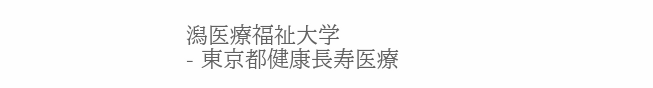潟医療福祉大学
- 東京都健康長寿医療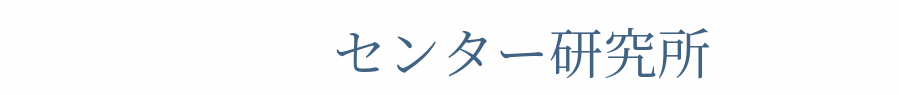センター研究所